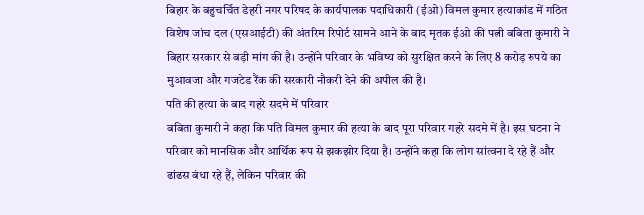बिहार के बहुचर्चित डेहरी नगर परिषद के कार्यपालक पदाधिकारी (ईओ) विमल कुमार हत्याकांड में गठित विशेष जांच दल (एसआईटी) की अंतरिम रिपोर्ट सामने आने के बाद मृतक ईओ की पत्नी बबिता कुमारी ने बिहार सरकार से बड़ी मांग की है। उन्होंने परिवार के भविष्य को सुरक्षित करने के लिए 8 करोड़ रुपये का मुआवजा और गजटेड रैंक की सरकारी नौकरी देने की अपील की है।
पति की हत्या के बाद गहरे सदमे में परिवार
बबिता कुमारी ने कहा कि पति विमल कुमार की हत्या के बाद पूरा परिवार गहरे सदमे में है। इस घटना ने परिवार को मानसिक और आर्थिक रूप से झकझोर दिया है। उन्होंने कहा कि लोग सांत्वना दे रहे हैं और ढांढस बंधा रहे हैं, लेकिन परिवार की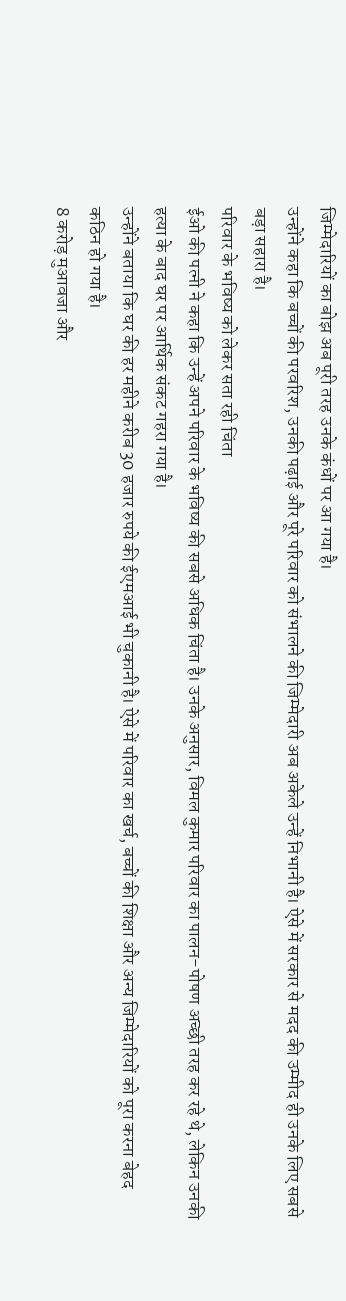जिम्मेदारियों का बोझ अब पूरी तरह उनके कंधों पर आ गया है।
उन्होंने कहा कि बच्चों की परवरिश, उनकी पढ़ाई और पूरे परिवार को संभालने की जिम्मेदारी अब अकेले उन्हें निभानी है। ऐसे में सरकार से मदद की उम्मीद ही उनके लिए सबसे बड़ा सहारा है।
परिवार के भविष्य को लेकर सता रही चिंता
ईओ की पत्नी ने कहा कि उन्हें अपने परिवार के भविष्य की सबसे अधिक चिंता है। उनके अनुसार, विमल कुमार परिवार का पालन-पोषण अच्छी तरह कर रहे थे, लेकिन उनकी हत्या के बाद घर पर आर्थिक संकट गहरा गया है।
उन्होंने बताया कि घर की हर महीने करीब 30 हजार रुपये की ईएमआई भी चुकानी है। ऐसे में परिवार का खर्च, बच्चों की शिक्षा और अन्य जिम्मेदारियों को पूरा करना बेहद कठिन हो गया है।
8 करोड़ मुआवजा और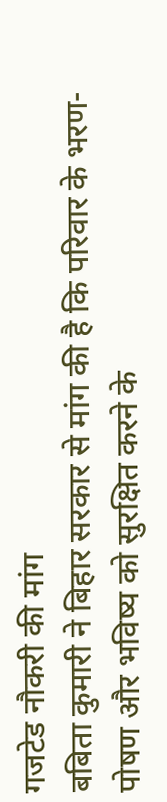गजटेड नौकरी की मांग
बबिता कुमारी ने बिहार सरकार से मांग की है कि परिवार के भरण-पोषण और भविष्य को सुरक्षित करने के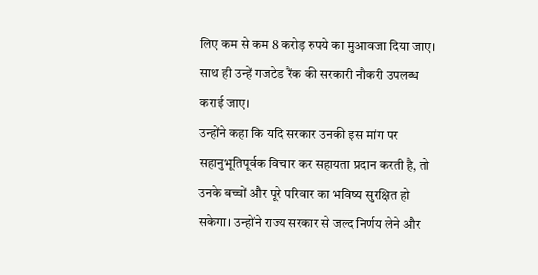लिए कम से कम 8 करोड़ रुपये का मुआवजा दिया जाए। साथ ही उन्हें गजटेड रैंक की सरकारी नौकरी उपलब्ध कराई जाए।
उन्होंने कहा कि यदि सरकार उनकी इस मांग पर सहानुभूतिपूर्वक विचार कर सहायता प्रदान करती है, तो उनके बच्चों और पूरे परिवार का भविष्य सुरक्षित हो सकेगा। उन्होंने राज्य सरकार से जल्द निर्णय लेने और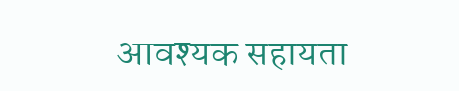आवश्यक सहायता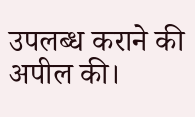उपलब्ध कराने की अपील की।